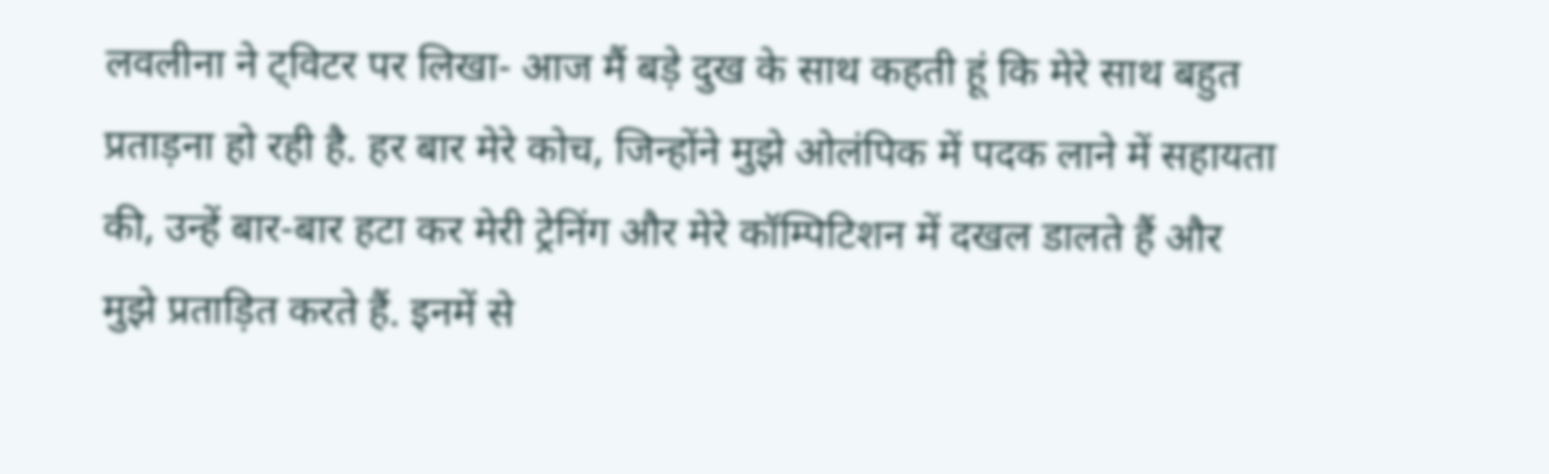लवलीना ने ट्विटर पर लिखा- आज मैं बड़े दुख के साथ कहती हूं कि मेरे साथ बहुत प्रताड़ना हो रही है. हर बार मेरे कोच, जिन्होंने मुझे ओलंपिक में पदक लाने में सहायता की, उन्हें बार-बार हटा कर मेरी ट्रेनिंग और मेरे कॉम्पिटिशन में दखल डालते हैं और मुझे प्रताड़ित करते हैं. इनमें से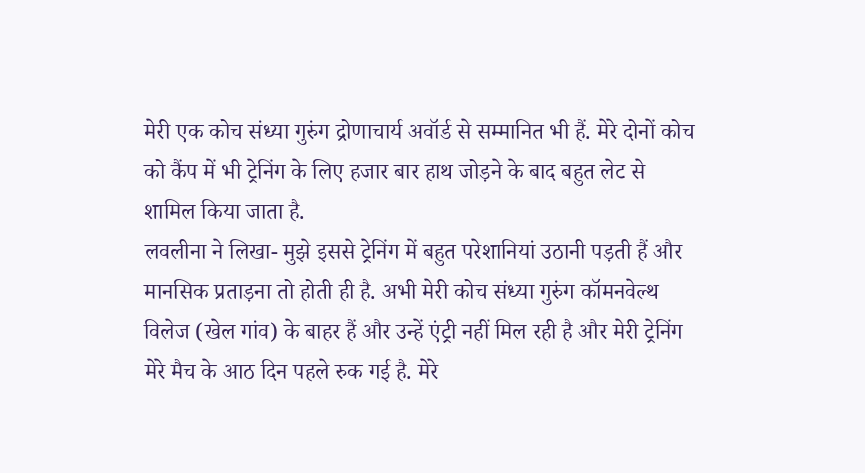मेरी एक कोच संध्या गुरुंग द्रोणाचार्य अवॉर्ड से सम्मानित भी हैं. मेरे दोनों कोच को कैंप में भी ट्रेनिंग के लिए हजार बार हाथ जोड़ने के बाद बहुत लेट से शामिल किया जाता है.
लवलीना ने लिखा- मुझे इससे ट्रेनिंग में बहुत परेशानियां उठानी पड़ती हैं और मानसिक प्रताड़ना तो होती ही है. अभी मेरी कोच संध्या गुरुंग कॉमनवेल्थ विलेज (खेल गांव) के बाहर हैं और उन्हें एंट्री नहीं मिल रही है और मेरी ट्रेनिंग मेरे मैच के आठ दिन पहले रुक गई है. मेरे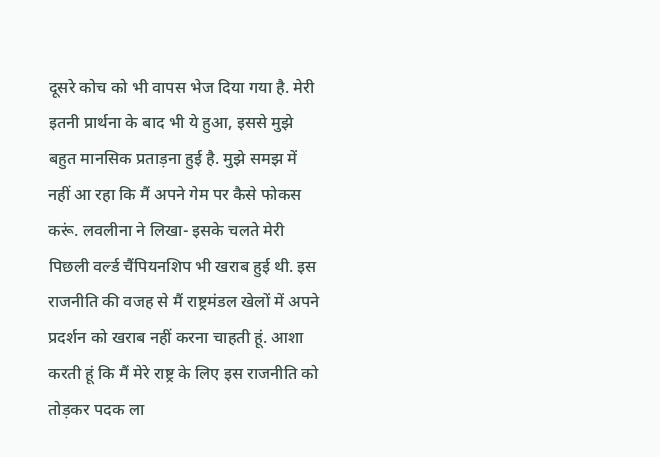दूसरे कोच को भी वापस भेज दिया गया है. मेरी इतनी प्रार्थना के बाद भी ये हुआ, इससे मुझे बहुत मानसिक प्रताड़ना हुई है. मुझे समझ में नहीं आ रहा कि मैं अपने गेम पर कैसे फोकस करूं. लवलीना ने लिखा- इसके चलते मेरी पिछली वर्ल्ड चैंपियनशिप भी खराब हुई थी. इस राजनीति की वजह से मैं राष्ट्रमंडल खेलों में अपने प्रदर्शन को खराब नहीं करना चाहती हूं. आशा करती हूं कि मैं मेरे राष्ट्र के लिए इस राजनीति को तोड़कर पदक ला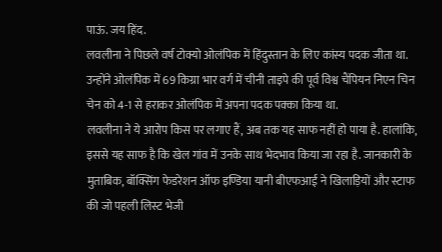पाऊं. जय हिंद.
लवलीना ने पिछले वर्ष टोक्यो ओलंपिक में हिंदुस्तान के लिए कांस्य पदक जीता था. उन्होंने ओलंपिक में 69 किग्रा भार वर्ग में चीनी ताइपे की पूर्व विश्व चैंपियन निएन चिन चेन को 4-1 से हराकर ओलंपिक में अपना पदक पक्का किया था.
लवलीना ने ये आरोप किस पर लगाए हैं, अब तक यह साफ नहीं हो पाया है. हालांकि, इससे यह साफ है कि खेल गांव में उनके साथ भेदभाव किया जा रहा है. जानकारी के मुताबिक, बॉक्सिंग फेडरेशन ऑफ इण्डिया यानी बीएफआई ने खिलाड़ियों और स्टाफ की जो पहली लिस्ट भेजी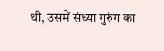थी, उसमें संध्या गुरुंग का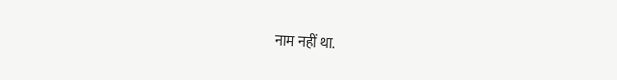नाम नहीं था.